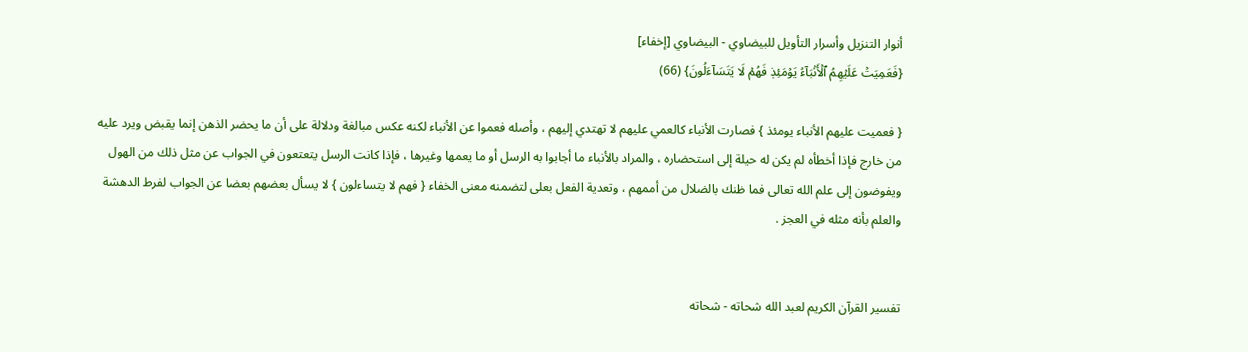أنوار التنزيل وأسرار التأويل للبيضاوي - البيضاوي [إخفاء]
{فَعَمِيَتۡ عَلَيۡهِمُ ٱلۡأَنۢبَآءُ يَوۡمَئِذٖ فَهُمۡ لَا يَتَسَآءَلُونَ} (66)

{ فعميت عليهم الأنباء يومئذ } فصارت الأنباء كالعمي عليهم لا تهتدي إليهم ، وأصله فعموا عن الأنباء لكنه عكس مبالغة ودلالة على أن ما يحضر الذهن إنما يقبض ويرد عليه من خارج فإذا أخطأه لم يكن له حيلة إلى استحضاره ، والمراد بالأنباء ما أجابوا به الرسل أو ما يعمها وغيرها ، فإذا كانت الرسل يتعتعون في الجواب عن مثل ذلك من الهول ويفوضون إلى علم الله تعالى فما ظنك بالضلال من أممهم ، وتعدية الفعل بعلى لتضمنه معنى الخفاء { فهم لا يتساءلون } لا يسأل بعضهم بعضا عن الجواب لفرط الدهشة والعلم بأنه مثله في العجز .


تفسير القرآن الكريم لعبد الله شحاته - شحاته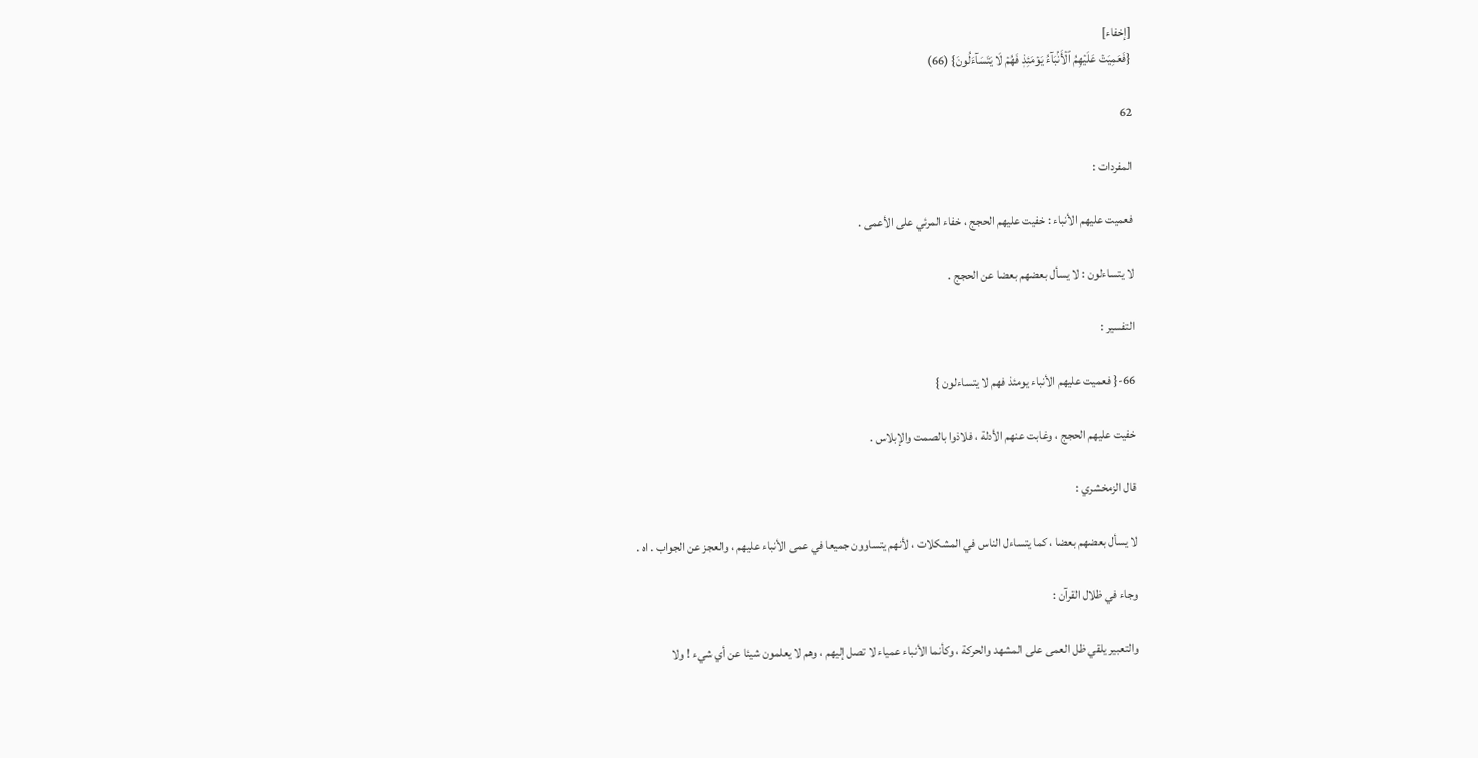[إخفاء]
{فَعَمِيَتۡ عَلَيۡهِمُ ٱلۡأَنۢبَآءُ يَوۡمَئِذٖ فَهُمۡ لَا يَتَسَآءَلُونَ} (66)

62

المفردات :

فعميت عليهم الأنباء : خفيت عليهم الحجج ، خفاء المرئي على الأعمى .

لا يتساءلون : لا يسأل بعضهم بعضا عن الحجج .

التفسير :

66-{ فعميت عليهم الأنباء يومئذ فهم لا يتساءلون }

خفيت عليهم الحجج ، وغابت عنهم الأدلة ، فلاذوا بالصمت والإبلاس .

قال الزمخشري :

لا يسأل بعضهم بعضا ، كما يتساءل الناس في المشكلات ، لأنهم يتساوون جميعا في عمى الأنباء عليهم ، والعجز عن الجواب . اه .

وجاء في ظلال القرآن :

والتعبير يلقي ظل العمى على المشهد والحركة ، وكأنما الأنباء عمياء لا تصل إليهم ، وهم لا يعلمون شيئا عن أي شيء ! ولا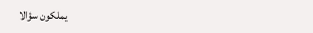يملكون سؤالا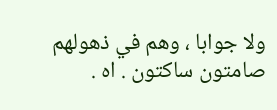ولا جوابا ، وهم في ذهولهم صامتون ساكتون . اه .